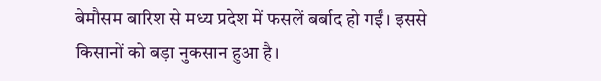बेमौसम बारिश से मध्य प्रदेश में फसलें बर्बाद हो गईं। इससे किसानों को बड़ा नुकसान हुआ है।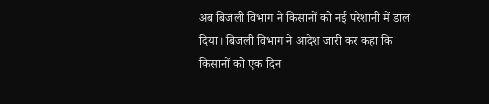अब बिजली विभाग ने किसानों को नई परेशानी में डाल दिया। बिजली विभाग ने आदेश जारी कर कहा कि किसानों को एक दिन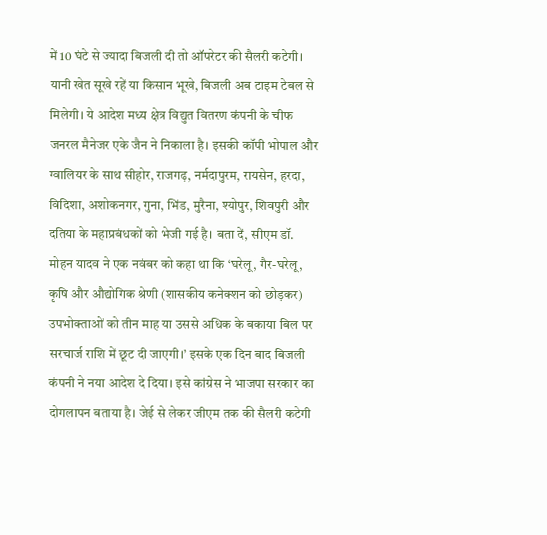में 10 घंटे से ज्यादा बिजली दी तो ऑपरेटर की सैलरी कटेगी। यानी खेत सूखे रहें या किसान भूखे, बिजली अब टाइम टेबल से मिलेगी। ये आदेश मध्य क्षेत्र विद्युत वितरण कंपनी के चीफ जनरल मैनेजर एके जैन ने निकाला है। इसकी कॉपी भोपाल और ग्वालियर के साथ सीहोर, राजगढ़, नर्मदापुरम, रायसेन, हरदा, विदिशा, अशोकनगर, गुना, भिंड, मुरैना, श्योपुर, शिवपुरी और दतिया के महाप्रबंधकों को भेजी गई है। बता दें, सीएम डॉ. मोहन यादव ने एक नवंबर को कहा था कि ‘घरेलू, गैर-घरेलू, कृषि और औद्योगिक श्रेणी (शासकीय कनेक्शन को छोड़कर) उपभोक्ताओं को तीन माह या उससे अधिक के बकाया बिल पर सरचार्ज राशि में छूट दी जाएगी।’ इसके एक दिन बाद बिजली कंपनी ने नया आदेश दे दिया। इसे कांग्रेस ने भाजपा सरकार का दोगलापन बताया है। जेई से लेकर जीएम तक की सैलरी कटेगी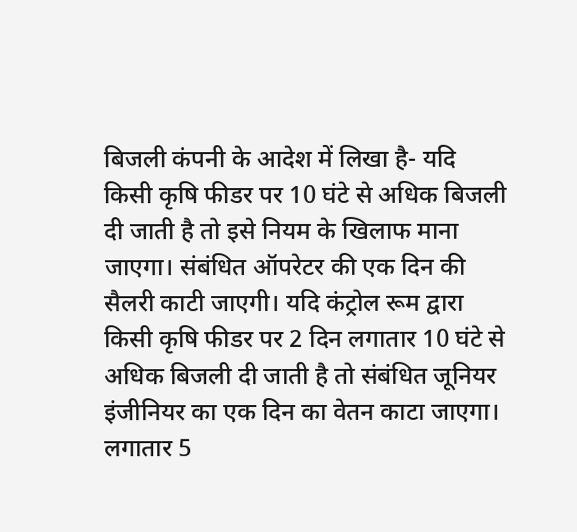बिजली कंपनी के आदेश में लिखा है- यदि किसी कृषि फीडर पर 10 घंटे से अधिक बिजली दी जाती है तो इसे नियम के खिलाफ माना जाएगा। संबंधित ऑपरेटर की एक दिन की सैलरी काटी जाएगी। यदि कंट्रोल रूम द्वारा किसी कृषि फीडर पर 2 दिन लगातार 10 घंटे से अधिक बिजली दी जाती है तो संबंधित जूनियर इंजीनियर का एक दिन का वेतन काटा जाएगा। लगातार 5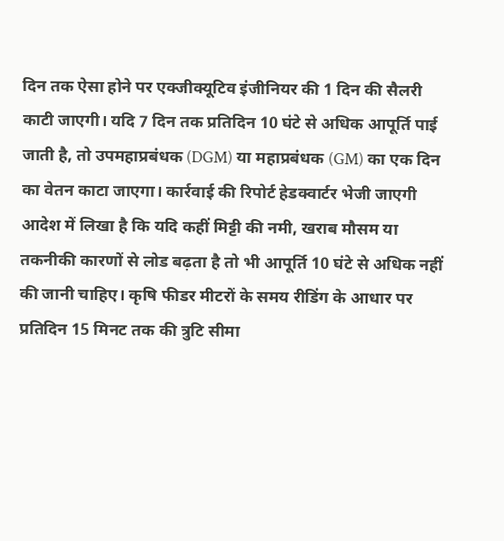दिन तक ऐसा होने पर एक्जीक्यूटिव इंजीनियर की 1 दिन की सैलरी काटी जाएगी। यदि 7 दिन तक प्रतिदिन 10 घंटे से अधिक आपूर्ति पाई जाती है, तो उपमहाप्रबंधक (DGM) या महाप्रबंधक (GM) का एक दिन का वेतन काटा जाएगा। कार्रवाई की रिपोर्ट हेडक्वार्टर भेजी जाएगी
आदेश में लिखा है कि यदि कहीं मिट्टी की नमी, खराब मौसम या तकनीकी कारणों से लोड बढ़ता है तो भी आपूर्ति 10 घंटे से अधिक नहीं की जानी चाहिए। कृषि फीडर मीटरों के समय रीडिंग के आधार पर प्रतिदिन 15 मिनट तक की त्रुटि सीमा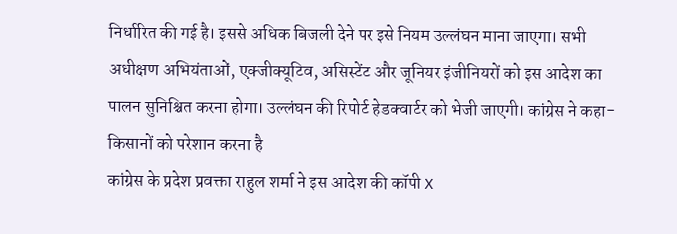निर्धारित की गई है। इससे अधिक बिजली देने पर इसे नियम उल्लंघन माना जाएगा। सभी अधीक्षण अभियंताओं, एक्जीक्यूटिव, असिस्टेंट और जूनियर इंजीनियरों को इस आदेश का पालन सुनिश्चित करना होगा। उल्लंघन की रिपोर्ट हेडक्वार्टर को भेजी जाएगी। कांग्रेस ने कहा- किसानों को परेशान करना है
कांग्रेस के प्रदेश प्रवक्ता राहुल शर्मा ने इस आदेश की कॉपी X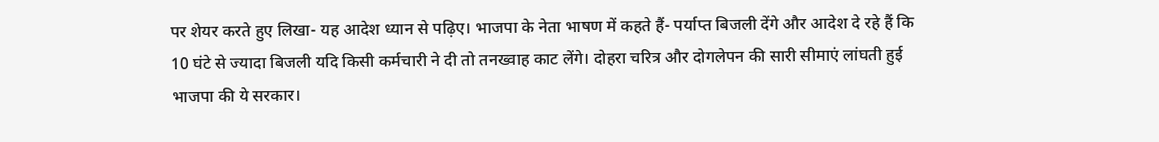पर शेयर करते हुए लिखा- यह आदेश ध्यान से पढ़िए। भाजपा के नेता भाषण में कहते हैं- पर्याप्त बिजली देंगे और आदेश दे रहे हैं कि 10 घंटे से ज्यादा बिजली यदि किसी कर्मचारी ने दी तो तनख्वाह काट लेंगे। दोहरा चरित्र और दोगलेपन की सारी सीमाएं लांघती हुई भाजपा की ये सरकार।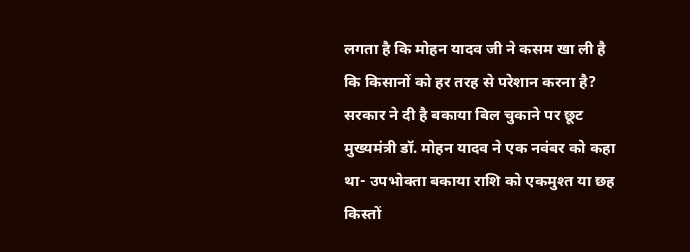लगता है कि मोहन यादव जी ने कसम खा ली है कि किसानों को हर तरह से परेशान करना है? सरकार ने दी है बकाया बिल चुकाने पर छूट
मुख्यमंत्री डॉ. मोहन यादव ने एक नवंबर को कहा था- उपभोक्ता बकाया राशि को एकमुश्त या छह किस्तों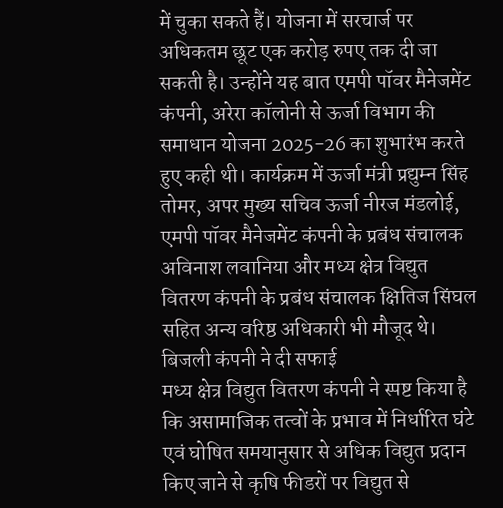में चुका सकते हैं। योजना में सरचार्ज पर अधिकतम छूट एक करोड़ रुपए तक दी जा सकती है। उन्होंने यह बात एमपी पॉवर मैनेजमेंट कंपनी, अरेरा कॉलोनी से ऊर्जा विभाग की समाधान योजना 2025-26 का शुभारंभ करते हुए कही थी। कार्यक्रम में ऊर्जा मंत्री प्रद्युम्न सिंह तोमर, अपर मुख्य सचिव ऊर्जा नीरज मंडलोई, एमपी पॉवर मैनेजमेंट कंपनी के प्रबंध संचालक अविनाश लवानिया और मध्य क्षेत्र विद्युत वितरण कंपनी के प्रबंध संचालक क्षितिज सिंघल सहित अन्य वरिष्ठ अधिकारी भी मौजूद थे। बिजली कंपनी ने दी सफाई
मध्य क्षेत्र विद्युत वितरण कंपनी ने स्पष्ट किया है कि असामाजिक तत्वों के प्रभाव में निर्धारित घंटे एवं घोषित समयानुसार से अधिक विद्युत प्रदान किए जाने से कृषि फीडरों पर विद्युत से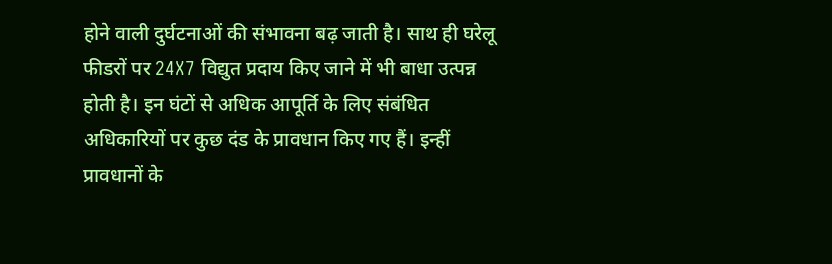होने वाली दुर्घटनाओं की संभावना बढ़ जाती है। साथ ही घरेलू फीडरों पर 24X7 विद्युत प्रदाय किए जाने में भी बाधा उत्पन्न होती है। इन घंटों से अधिक आपूर्ति के लिए संबंधित अधिकारियों पर कुछ दंड के प्रावधान किए गए हैं। इन्हीं प्रावधानों के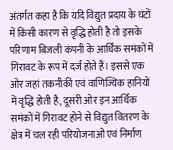अंतर्गत कहा है कि यदि विद्युत प्रदाय के घंटों में किसी कारण से वृद्धि होती है तो इसके परिणाम बिजली कंपनी के आर्थिक समंकों में गिरावट के रूप में दर्ज होते हैं। इससे एक ओर जहां तकनीकी एवं वाणिज्यिक हानियों में वृद्धि होती है, दूसरी ओर इन आर्थिक समंकों में गिरावट होने से विद्युत वितरण के क्षेत्र में चल रही परियोजनाओं एवं निर्माण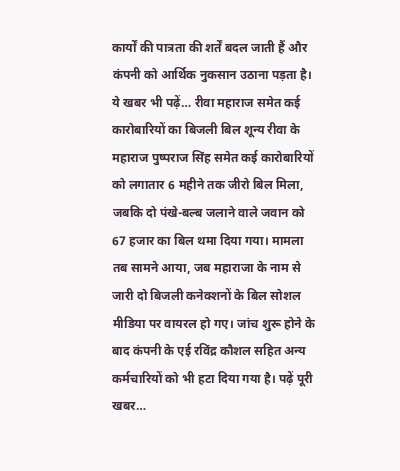कार्यों की पात्रता की शर्तें बदल जाती हैं और कंपनी को आर्थिक नुकसान उठाना पड़ता है। ये खबर भी पढ़ें… रीवा महाराज समेत कई कारोबारियों का बिजली बिल शून्य रीवा के महाराज पुष्पराज सिंह समेत कई कारोबारियों को लगातार 6 महीने तक जीरो बिल मिला, जबकि दो पंखे-बल्ब जलाने वाले जवान को 67 हजार का बिल थमा दिया गया। मामला तब सामने आया, जब महाराजा के नाम से जारी दो बिजली कनेक्शनों के बिल सोशल मीडिया पर वायरल हो गए। जांच शुरू होने के बाद कंपनी के एई रविंद्र कौशल सहित अन्य कर्मचारियों को भी हटा दिया गया है। पढ़ें पूरी खबर…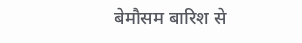बेमौसम बारिश से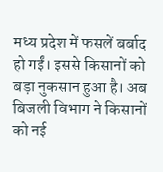मध्य प्रदेश में फसलें बर्बाद हो गईं। इससे किसानों को बड़ा नुकसान हुआ है। अब बिजली विभाग ने किसानों को नई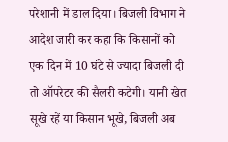परेशानी में डाल दिया। बिजली विभाग ने आदेश जारी कर कहा कि किसानों को एक दिन में 10 घंटे से ज्यादा बिजली दी तो ऑपरेटर की सैलरी कटेगी। यानी खेत सूखे रहें या किसान भूखे, बिजली अब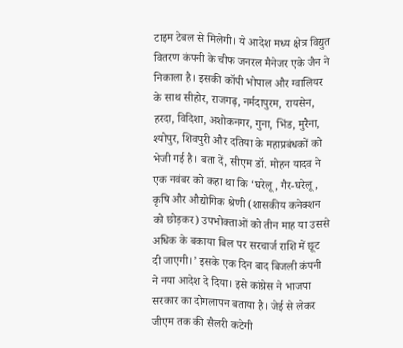टाइम टेबल से मिलेगी। ये आदेश मध्य क्षेत्र विद्युत वितरण कंपनी के चीफ जनरल मैनेजर एके जैन ने निकाला है। इसकी कॉपी भोपाल और ग्वालियर के साथ सीहोर, राजगढ़, नर्मदापुरम, रायसेन, हरदा, विदिशा, अशोकनगर, गुना, भिंड, मुरैना, श्योपुर, शिवपुरी और दतिया के महाप्रबंधकों को भेजी गई है। बता दें, सीएम डॉ. मोहन यादव ने एक नवंबर को कहा था कि ‘घरेलू, गैर-घरेलू, कृषि और औद्योगिक श्रेणी (शासकीय कनेक्शन को छोड़कर) उपभोक्ताओं को तीन माह या उससे अधिक के बकाया बिल पर सरचार्ज राशि में छूट दी जाएगी।’ इसके एक दिन बाद बिजली कंपनी ने नया आदेश दे दिया। इसे कांग्रेस ने भाजपा सरकार का दोगलापन बताया है। जेई से लेकर जीएम तक की सैलरी कटेगी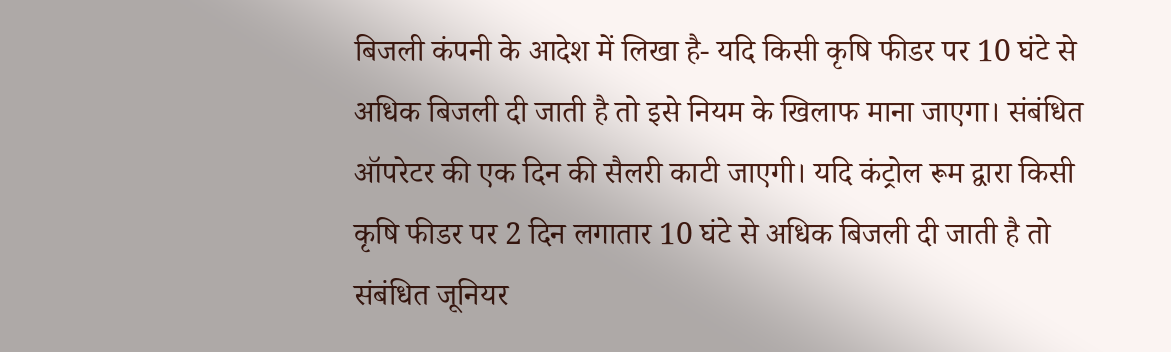बिजली कंपनी के आदेश में लिखा है- यदि किसी कृषि फीडर पर 10 घंटे से अधिक बिजली दी जाती है तो इसे नियम के खिलाफ माना जाएगा। संबंधित ऑपरेटर की एक दिन की सैलरी काटी जाएगी। यदि कंट्रोल रूम द्वारा किसी कृषि फीडर पर 2 दिन लगातार 10 घंटे से अधिक बिजली दी जाती है तो संबंधित जूनियर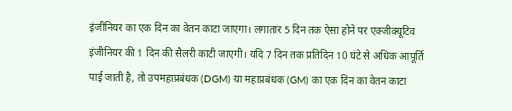इंजीनियर का एक दिन का वेतन काटा जाएगा। लगातार 5 दिन तक ऐसा होने पर एक्जीक्यूटिव इंजीनियर की 1 दिन की सैलरी काटी जाएगी। यदि 7 दिन तक प्रतिदिन 10 घंटे से अधिक आपूर्ति पाई जाती है, तो उपमहाप्रबंधक (DGM) या महाप्रबंधक (GM) का एक दिन का वेतन काटा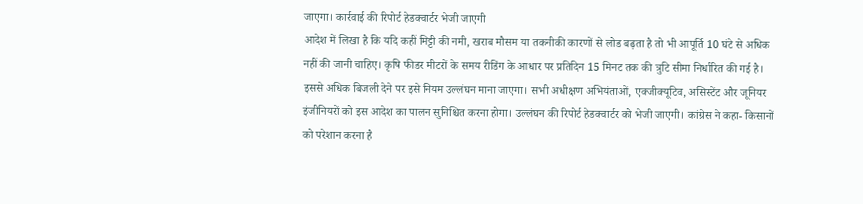जाएगा। कार्रवाई की रिपोर्ट हेडक्वार्टर भेजी जाएगी
आदेश में लिखा है कि यदि कहीं मिट्टी की नमी, खराब मौसम या तकनीकी कारणों से लोड बढ़ता है तो भी आपूर्ति 10 घंटे से अधिक नहीं की जानी चाहिए। कृषि फीडर मीटरों के समय रीडिंग के आधार पर प्रतिदिन 15 मिनट तक की त्रुटि सीमा निर्धारित की गई है। इससे अधिक बिजली देने पर इसे नियम उल्लंघन माना जाएगा। सभी अधीक्षण अभियंताओं, एक्जीक्यूटिव, असिस्टेंट और जूनियर इंजीनियरों को इस आदेश का पालन सुनिश्चित करना होगा। उल्लंघन की रिपोर्ट हेडक्वार्टर को भेजी जाएगी। कांग्रेस ने कहा- किसानों को परेशान करना है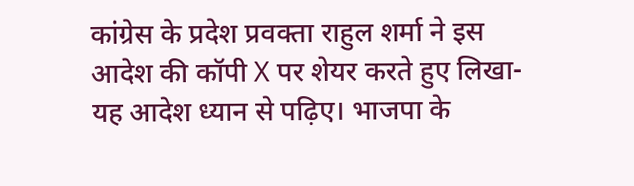कांग्रेस के प्रदेश प्रवक्ता राहुल शर्मा ने इस आदेश की कॉपी X पर शेयर करते हुए लिखा- यह आदेश ध्यान से पढ़िए। भाजपा के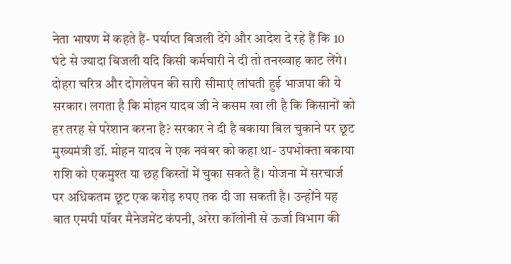नेता भाषण में कहते हैं- पर्याप्त बिजली देंगे और आदेश दे रहे हैं कि 10 घंटे से ज्यादा बिजली यदि किसी कर्मचारी ने दी तो तनख्वाह काट लेंगे। दोहरा चरित्र और दोगलेपन की सारी सीमाएं लांघती हुई भाजपा की ये सरकार। लगता है कि मोहन यादव जी ने कसम खा ली है कि किसानों को हर तरह से परेशान करना है? सरकार ने दी है बकाया बिल चुकाने पर छूट
मुख्यमंत्री डॉ. मोहन यादव ने एक नवंबर को कहा था- उपभोक्ता बकाया राशि को एकमुश्त या छह किस्तों में चुका सकते हैं। योजना में सरचार्ज पर अधिकतम छूट एक करोड़ रुपए तक दी जा सकती है। उन्होंने यह बात एमपी पॉवर मैनेजमेंट कंपनी, अरेरा कॉलोनी से ऊर्जा विभाग की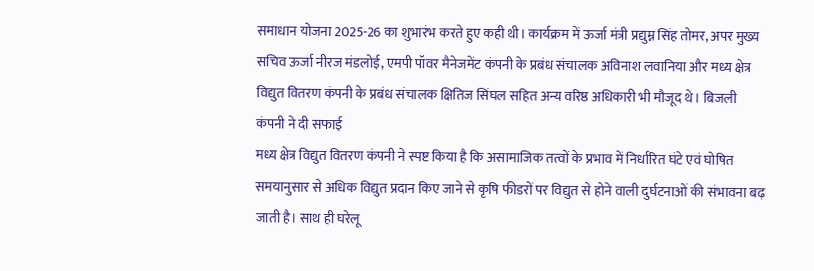समाधान योजना 2025-26 का शुभारंभ करते हुए कही थी। कार्यक्रम में ऊर्जा मंत्री प्रद्युम्न सिंह तोमर, अपर मुख्य सचिव ऊर्जा नीरज मंडलोई, एमपी पॉवर मैनेजमेंट कंपनी के प्रबंध संचालक अविनाश लवानिया और मध्य क्षेत्र विद्युत वितरण कंपनी के प्रबंध संचालक क्षितिज सिंघल सहित अन्य वरिष्ठ अधिकारी भी मौजूद थे। बिजली कंपनी ने दी सफाई
मध्य क्षेत्र विद्युत वितरण कंपनी ने स्पष्ट किया है कि असामाजिक तत्वों के प्रभाव में निर्धारित घंटे एवं घोषित समयानुसार से अधिक विद्युत प्रदान किए जाने से कृषि फीडरों पर विद्युत से होने वाली दुर्घटनाओं की संभावना बढ़ जाती है। साथ ही घरेलू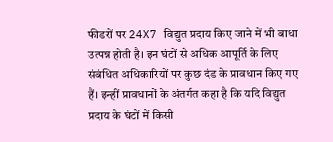फीडरों पर 24X7 विद्युत प्रदाय किए जाने में भी बाधा उत्पन्न होती है। इन घंटों से अधिक आपूर्ति के लिए संबंधित अधिकारियों पर कुछ दंड के प्रावधान किए गए हैं। इन्हीं प्रावधानों के अंतर्गत कहा है कि यदि विद्युत प्रदाय के घंटों में किसी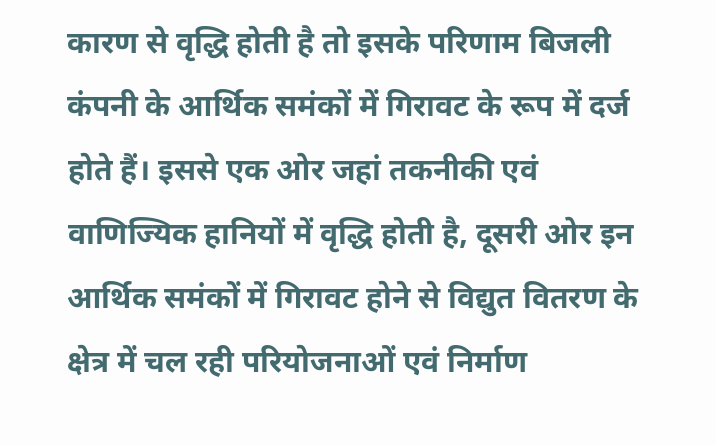कारण से वृद्धि होती है तो इसके परिणाम बिजली कंपनी के आर्थिक समंकों में गिरावट के रूप में दर्ज होते हैं। इससे एक ओर जहां तकनीकी एवं वाणिज्यिक हानियों में वृद्धि होती है, दूसरी ओर इन आर्थिक समंकों में गिरावट होने से विद्युत वितरण के क्षेत्र में चल रही परियोजनाओं एवं निर्माण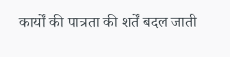कार्यों की पात्रता की शर्तें बदल जाती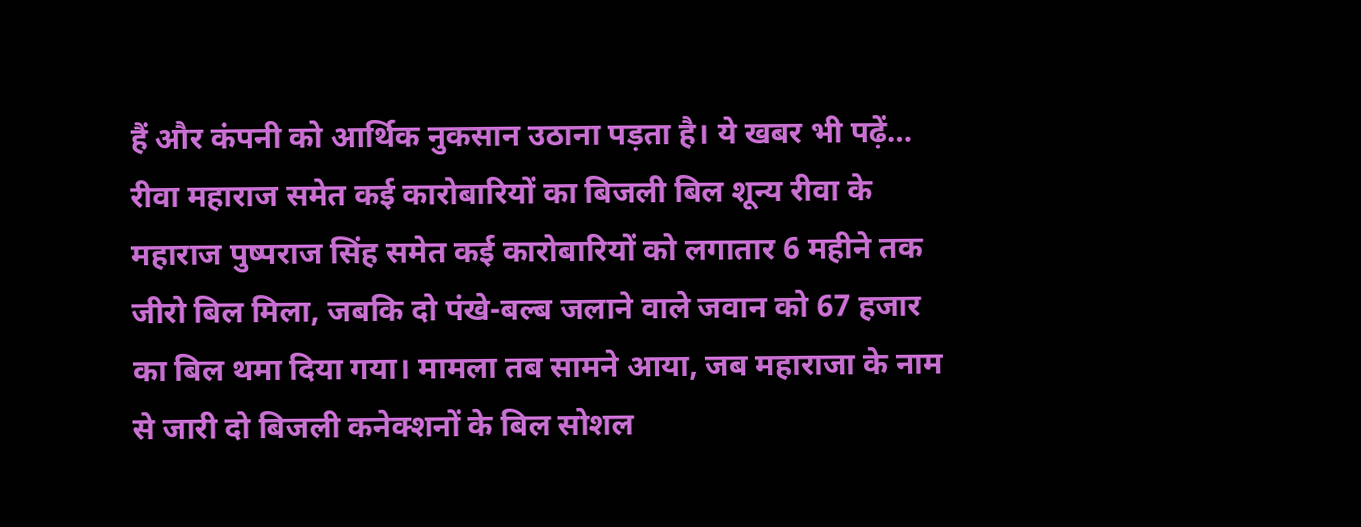हैं और कंपनी को आर्थिक नुकसान उठाना पड़ता है। ये खबर भी पढ़ें… रीवा महाराज समेत कई कारोबारियों का बिजली बिल शून्य रीवा के महाराज पुष्पराज सिंह समेत कई कारोबारियों को लगातार 6 महीने तक जीरो बिल मिला, जबकि दो पंखे-बल्ब जलाने वाले जवान को 67 हजार का बिल थमा दिया गया। मामला तब सामने आया, जब महाराजा के नाम से जारी दो बिजली कनेक्शनों के बिल सोशल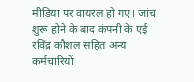मीडिया पर वायरल हो गए। जांच शुरू होने के बाद कंपनी के एई रविंद्र कौशल सहित अन्य कर्मचारियों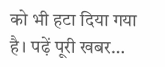को भी हटा दिया गया है। पढ़ें पूरी खबर…